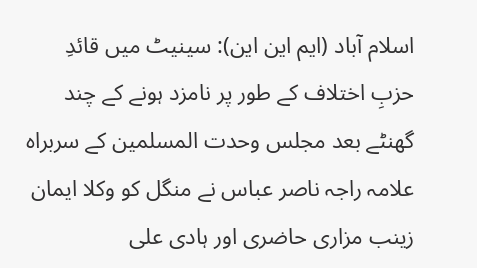اسلام آباد (ایم این این): سینیٹ میں قائدِ حزبِ اختلاف کے طور پر نامزد ہونے کے چند گھنٹے بعد مجلس وحدت المسلمین کے سربراہ علامہ راجہ ناصر عباس نے منگل کو وکلا ایمان زینب مزاری حاضری اور ہادی علی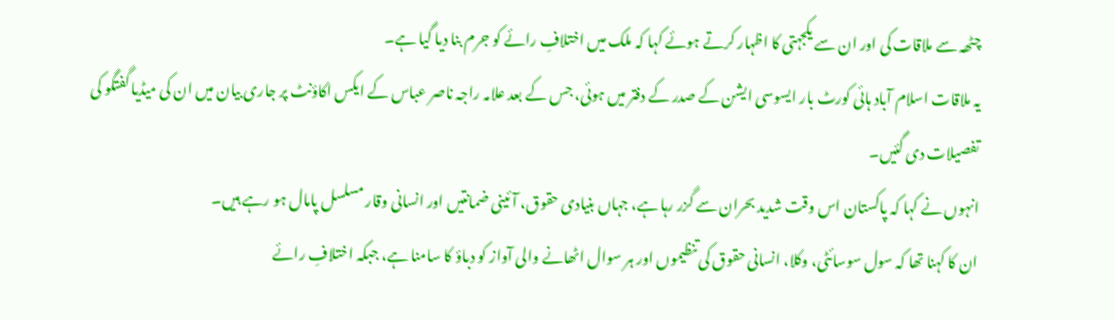چٹھہ سے ملاقات کی اور ان سے یکجہتی کا اظہار کرتے ہوئے کہا کہ ملک میں اختلافِ رائے کو جرم بنا دیا گیا ہے۔
یہ ملاقات اسلام آباد ہائی کورٹ بار ایسوسی ایشن کے صدر کے دفتر میں ہوئی، جس کے بعد علامہ راجہ ناصر عباس کے ایکس اکاؤنٹ پر جاری بیان میں ان کی میڈیا گفتگو کی تفصیلات دی گئیں۔
انہوں نے کہا کہ پاکستان اس وقت شدید بحران سے گزر رہا ہے، جہاں بنیادی حقوق، آئینی ضمانتیں اور انسانی وقار مسلسل پامال ہو رہے ہیں۔
ان کا کہنا تھا کہ سول سوسائٹی، وکلا، انسانی حقوق کی تنظیموں اور ہر سوال اٹھانے والی آواز کو دباؤ کا سامنا ہے، جبکہ اختلافِ رائے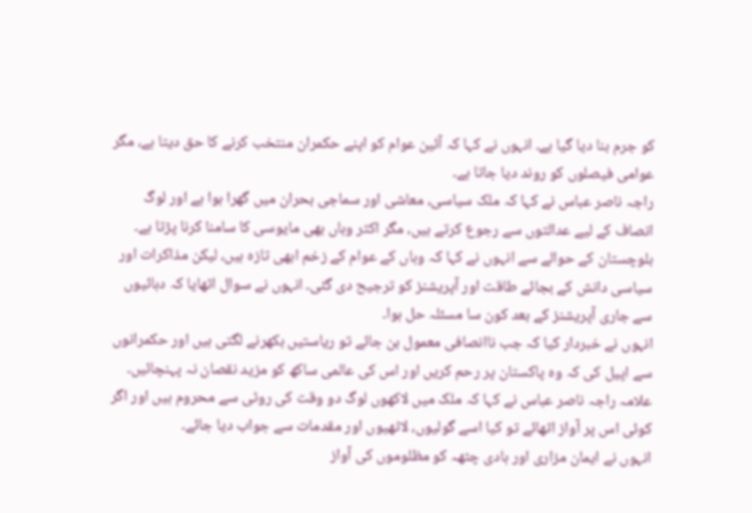کو جرم بنا دیا گیا ہے۔ انہوں نے کہا کہ آئین عوام کو اپنے حکمران منتخب کرنے کا حق دیتا ہے، مگر عوامی فیصلوں کو روند دیا جاتا ہے۔
راجہ ناصر عباس نے کہا کہ ملک سیاسی، معاشی اور سماجی بحران میں گھرا ہوا ہے اور لوگ انصاف کے لیے عدالتوں سے رجوع کرتے ہیں، مگر اکثر وہاں بھی مایوسی کا سامنا کرنا پڑتا ہے۔
بلوچستان کے حوالے سے انہوں نے کہا کہ وہاں کے عوام کے زخم ابھی تازہ ہیں، لیکن مذاکرات اور سیاسی دانش کے بجائے طاقت اور آپریشنز کو ترجیح دی گئی۔ انہوں نے سوال اٹھایا کہ دہائیوں سے جاری آپریشنز کے بعد کون سا مسئلہ حل ہوا۔
انہوں نے خبردار کیا کہ جب ناانصافی معمول بن جائے تو ریاستیں بکھرنے لگتی ہیں اور حکمرانوں سے اپیل کی کہ وہ پاکستان پر رحم کریں اور اس کی عالمی ساکھ کو مزید نقصان نہ پہنچائیں۔
علامہ راجہ ناصر عباس نے کہا کہ ملک میں لاکھوں لوگ دو وقت کی روٹی سے محروم ہیں اور اگر کوئی اس پر آواز اٹھائے تو کیا اسے گولیوں، لاٹھیوں اور مقدمات سے جواب دیا جائے۔
انہوں نے ایمان مزاری اور ہادی چٹھہ کو مظلوموں کی آواز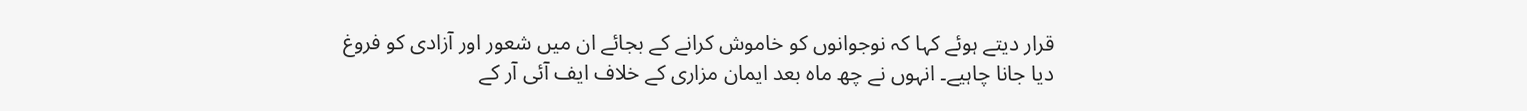قرار دیتے ہوئے کہا کہ نوجوانوں کو خاموش کرانے کے بجائے ان میں شعور اور آزادی کو فروغ دیا جانا چاہیے۔ انہوں نے چھ ماہ بعد ایمان مزاری کے خلاف ایف آئی آر کے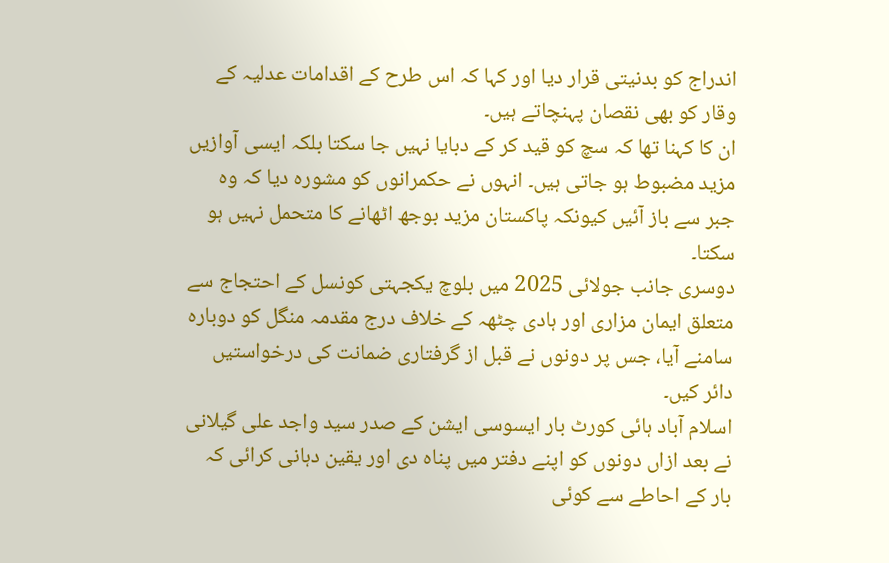اندراج کو بدنیتی قرار دیا اور کہا کہ اس طرح کے اقدامات عدلیہ کے وقار کو بھی نقصان پہنچاتے ہیں۔
ان کا کہنا تھا کہ سچ کو قید کر کے دبایا نہیں جا سکتا بلکہ ایسی آوازیں مزید مضبوط ہو جاتی ہیں۔ انہوں نے حکمرانوں کو مشورہ دیا کہ وہ جبر سے باز آئیں کیونکہ پاکستان مزید بوجھ اٹھانے کا متحمل نہیں ہو سکتا۔
دوسری جانب جولائی 2025 میں بلوچ یکجہتی کونسل کے احتجاج سے متعلق ایمان مزاری اور ہادی چٹھہ کے خلاف درج مقدمہ منگل کو دوبارہ سامنے آیا، جس پر دونوں نے قبل از گرفتاری ضمانت کی درخواستیں دائر کیں۔
اسلام آباد ہائی کورٹ بار ایسوسی ایشن کے صدر سید واجد علی گیلانی نے بعد ازاں دونوں کو اپنے دفتر میں پناہ دی اور یقین دہانی کرائی کہ بار کے احاطے سے کوئی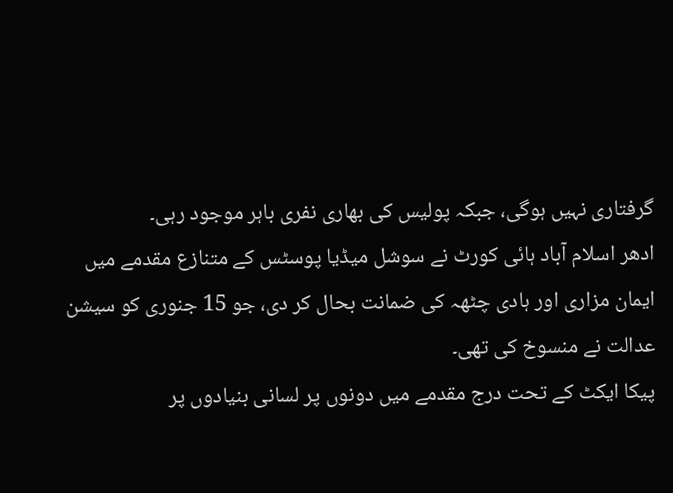گرفتاری نہیں ہوگی، جبکہ پولیس کی بھاری نفری باہر موجود رہی۔
ادھر اسلام آباد ہائی کورٹ نے سوشل میڈیا پوسٹس کے متنازع مقدمے میں ایمان مزاری اور ہادی چٹھہ کی ضمانت بحال کر دی، جو 15 جنوری کو سیشن عدالت نے منسوخ کی تھی۔
پیکا ایکٹ کے تحت درج مقدمے میں دونوں پر لسانی بنیادوں پر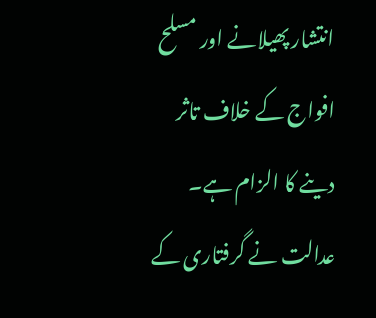انتشار پھیلانے اور مسلح افواج کے خلاف تاثر دینے کا الزام ہے۔ عدالت نے گرفتاری کے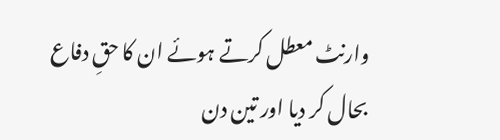وارنٹ معطل کرتے ہوئے ان کا حقِ دفاع بحال کر دیا اور تین دن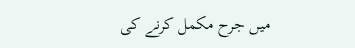میں جرح مکمل کرنے کی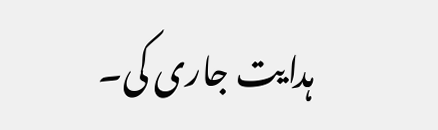ہدایت جاری کی۔